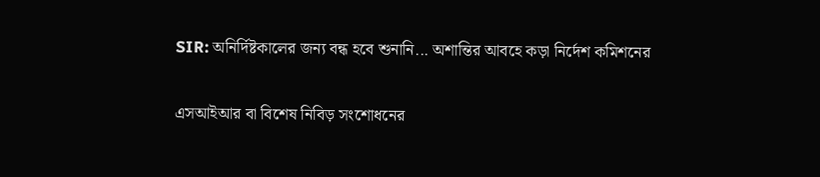SIR: অনির্দিষ্টকালের জন্য বন্ধ হবে শুনানি... অশান্তির আবহে কড়া নির্দেশ কমিশনের

এসআইআর বা বিশেষ নিবিড় সংশোধনের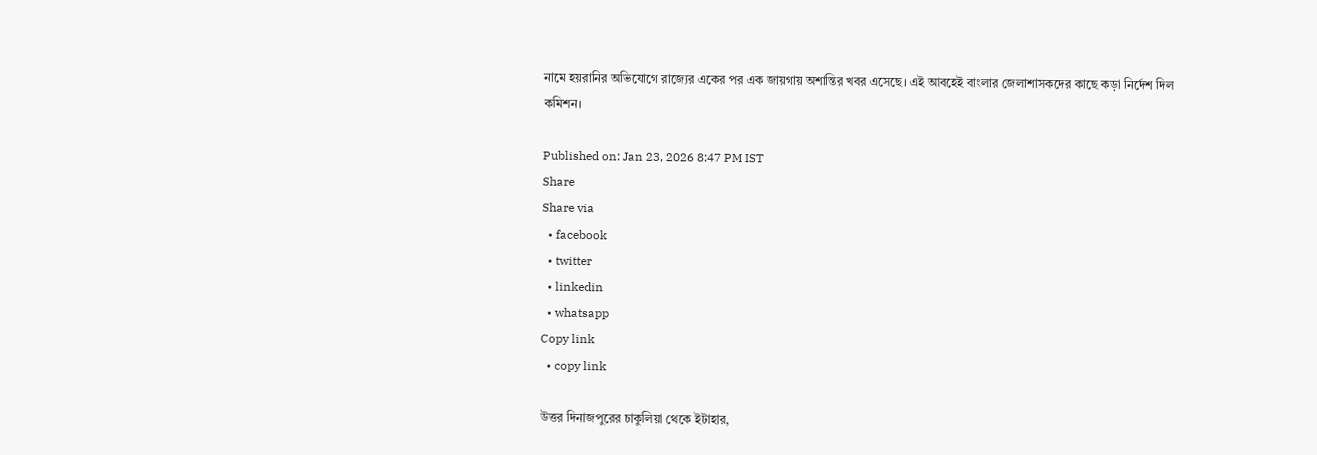নামে হয়রানির অভিযোগে রাজ্যের একের পর এক জায়গায় অশান্তির খবর এসেছে। এই আবহেই বাংলার জেলাশাসকদের কাছে কড়া নির্দেশ দিল কমিশন।

Published on: Jan 23, 2026 8:47 PM IST
Share
Share via
  • facebook
  • twitter
  • linkedin
  • whatsapp
Copy link
  • copy link

উত্তর দিনাজপুরের চাকুলিয়া থেকে ইটাহার,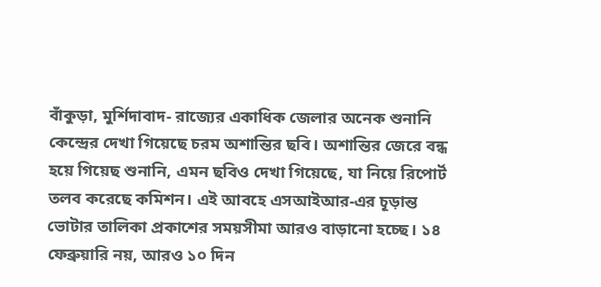বাঁকুড়া, মুর্শিদাবাদ- রাজ্যের একাধিক জেলার অনেক শুনানি কেন্দ্রের দেখা গিয়েছে চরম অশান্তির ছবি। অশান্তির জেরে বন্ধ হয়ে গিয়েছ শুনানি, এমন ছবিও দেখা গিয়েছে, যা নিয়ে রিপোর্ট তলব করেছে কমিশন। এই আবহে এসআইআর-এর চূড়ান্ত ভোটার তালিকা প্রকাশের সময়সীমা আরও বাড়ানো হচ্ছে। ১৪ ফেব্রুয়ারি নয়, আরও ১০ দিন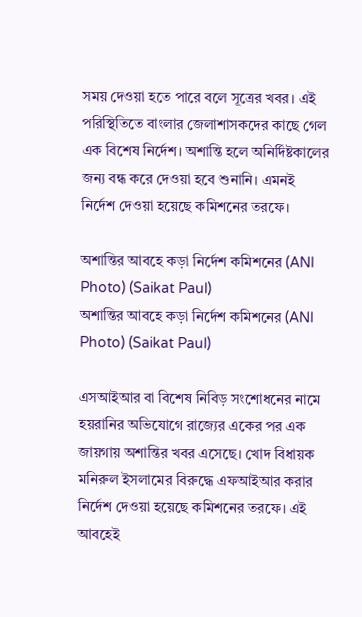সময় দেওয়া হতে পারে বলে সূত্রের খবর। এই পরিস্থিতিতে বাংলার জেলাশাসকদের কাছে গেল এক বিশেষ নির্দেশ। অশান্তি হলে অনির্দিষ্টকালের জন্য বন্ধ করে দেওয়া হবে শুনানি। এমনই নির্দেশ দেওয়া হয়েছে কমিশনের তরফে।

অশান্তির আবহে কড়া নির্দেশ কমিশনের (ANI Photo) (Saikat Paul)
অশান্তির আবহে কড়া নির্দেশ কমিশনের (ANI Photo) (Saikat Paul)

এসআইআর বা বিশেষ নিবিড় সংশোধনের নামে হয়রানির অভিযোগে রাজ্যের একের পর এক জায়গায় অশান্তির খবর এসেছে। খোদ বিধায়ক মনিরুল ইসলামের বিরুদ্ধে এফআইআর করার নির্দেশ দেওয়া হয়েছে কমিশনের তরফে। এই আবহেই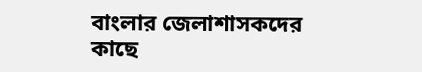বাংলার জেলাশাসকদের কাছে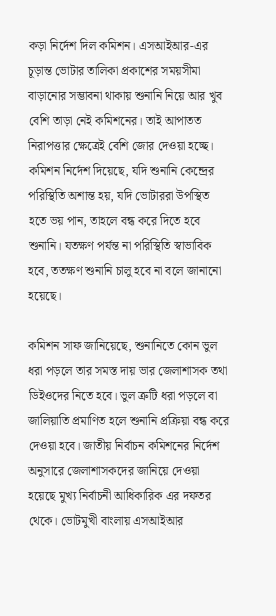কড়া নির্দেশ দিল কমিশন। এসআইআর-এর চূড়ান্ত ভোটার তালিকা প্রকাশের সময়সীমা বাড়ানোর সম্ভাবনা থাকায় শুনানি নিয়ে আর খুব বেশি তাড়া নেই কমিশনের। তাই আপাতত নিরাপত্তার ক্ষেত্রেই বেশি জোর দেওয়া হচ্ছে। কমিশন নির্দেশ দিয়েছে, যদি শুনানি কেন্দ্রের পরিস্থিতি অশান্ত হয়, যদি ভোটাররা উপস্থিত হতে ভয় পান, তাহলে বন্ধ করে দিতে হবে শুনানি। যতক্ষণ পর্যন্ত না পরিস্থিতি স্বাভাবিক হবে, ততক্ষণ শুনানি চালু হবে না বলে জানানো হয়েছে।

কমিশন সাফ জানিয়েছে, শুনানিতে কোন ভুল ধরা পড়লে তার সমস্ত দায় ভার জেলাশাসক তথা ডিইওদের নিতে হবে। ভুল ত্রুটি ধরা পড়লে বা জালিয়াতি প্রমাণিত হলে শুনানি প্রক্রিয়া বন্ধ করে দেওয়া হবে। জাতীয় নির্বাচন কমিশনের নির্দেশ অনুসারে জেলাশাসকদের জানিয়ে দেওয়া হয়েছে মুখ্য নির্বাচনী আধিকারিক এর দফতর থেকে। ভোটমুখী বাংলায় এসআইআর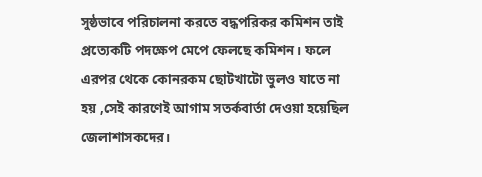সুষ্ঠভাবে পরিচালনা করতে বদ্ধপরিকর কমিশন তাই প্রত্যেকটি পদক্ষেপ মেপে ফেলছে কমিশন। ফলে এরপর থেকে কোনরকম ছোটখাটো ভুলও যাতে না হয় ,সেই কারণেই আগাম সতর্কবার্তা দেওয়া হয়েছিল জেলাশাসকদের।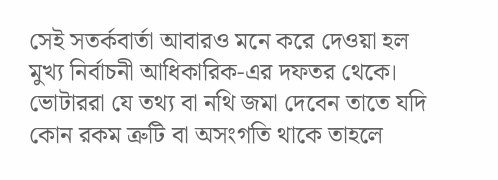সেই সতর্কবার্তা আবারও মনে করে দেওয়া হল মুখ্য নির্বাচনী আধিকারিক-এর দফতর থেকে। ভোটাররা যে তথ্য বা নথি জমা দেবেন তাতে যদি কোন রকম ত্রুটি বা অসংগতি থাকে তাহলে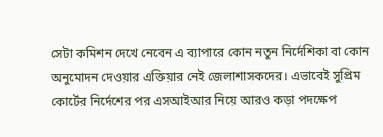সেটা কমিশন দেখে নেবেন এ ব্যাপারে কোন নতুন নির্দেশিকা বা কোন অনুমোদন দেওয়ার এক্তিয়ার নেই জেলাশাসকদের। এভাবেই সুপ্রিম কোর্টের নির্দেশের পর এসআইআর নিয়ে আরও কড়া পদক্ষেপ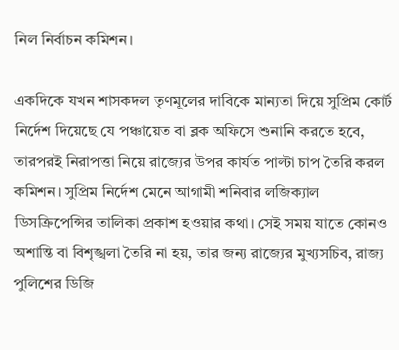নিল নির্বাচন কমিশন।

একদিকে যখন শাসকদল তৃণমূলের দাবিকে মান্যতা দিয়ে সুপ্রিম কোর্ট নির্দেশ দিয়েছে যে পঞ্চায়েত বা ব্লক অফিসে শুনানি করতে হবে, তারপরই নিরাপত্তা নিয়ে রাজ্যের উপর কার্যত পাল্টা চাপ তৈরি করল কমিশন। সুপ্রিম নির্দেশ মেনে আগামী শনিবার লজিক্যাল ডিসক্রিপেন্সির তালিকা প্রকাশ হওয়ার কথা। সেই সময় যাতে কোনও অশান্তি বা বিশৃঙ্খলা তৈরি না হয়, তার জন্য রাজ্যের মুখ্যসচিব, রাজ্য পুলিশের ডিজি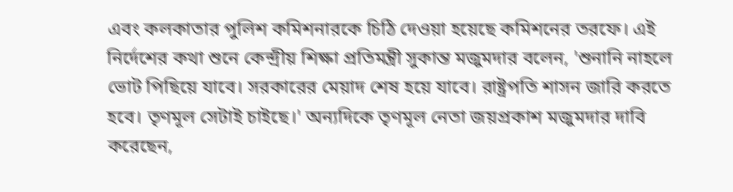এবং কলকাতার পুলিশ কমিশনারকে চিঠি দেওয়া হয়েছে কমিশনের তরফে। এই নির্দেশের কথা শুনে কেন্দ্রীয় শিক্ষা প্রতিমন্ত্রী সুকান্ত মজুমদার বলেন, 'শুনানি নাহলে ভোট পিছিয়ে যাবে। সরকারের মেয়াদ শেষ হয়ে যাবে। রাষ্ট্রপতি শাসন জারি করতে হবে। তৃণমূল সেটাই চাইছে।' অন্যদিকে তৃণমূল নেতা জয়প্রকাশ মজুমদার দাবি করেছেন,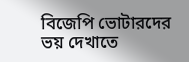বিজেপি ভোটারদের ভয় দেখাতে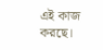এই কাজ করছে।